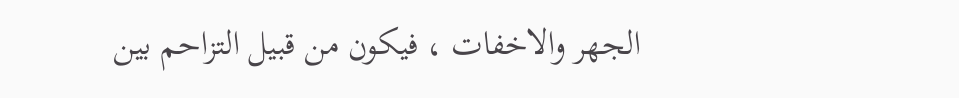الجهر والاخفات ، فيكون من قبيل التزاحم بين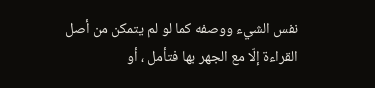نفس الشيء ووصفه كما لو لم يتمكن من أصل القراءة إلّا مع الجهر بها فتأمل ، أو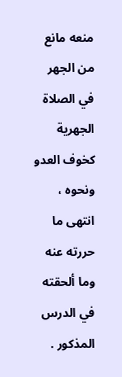منعه مانع من الجهر في الصلاة الجهرية كخوف العدو ونحوه ، انتهى ما حررته عنه وما ألحقته في الدرس المذكور .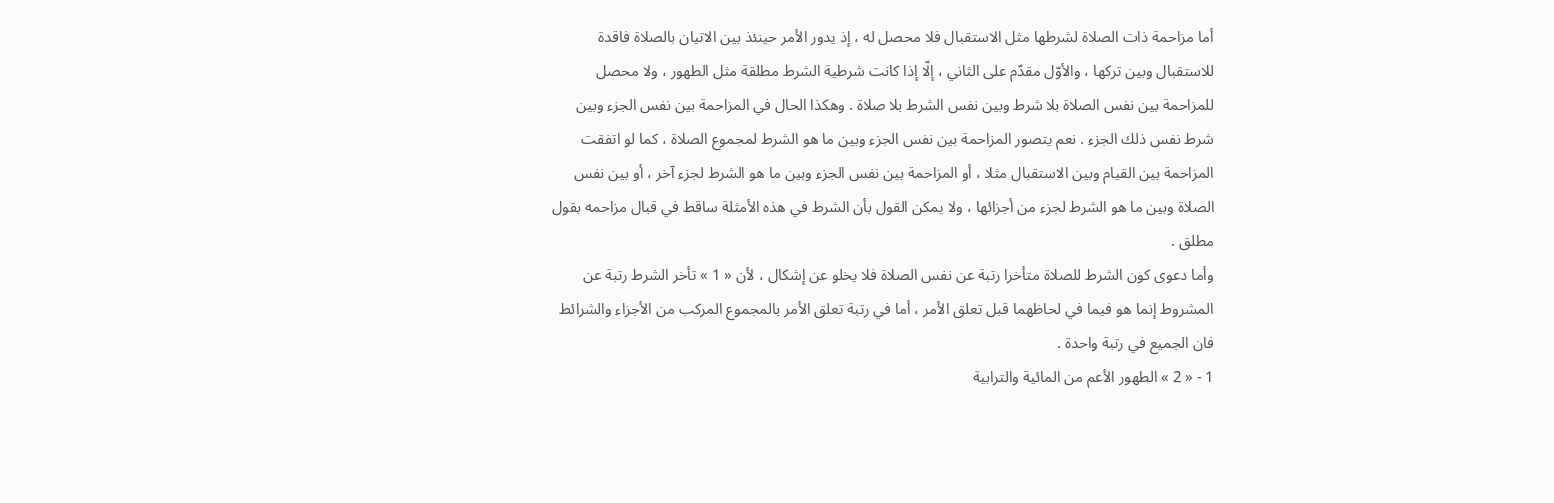أما مزاحمة ذات الصلاة لشرطها مثل الاستقبال فلا محصل له ، إذ يدور الأمر حينئذ بين الاتيان بالصلاة فاقدة للاستقبال وبين تركها ، والأوّل مقدّم على الثاني ، إلّا إذا كانت شرطية الشرط مطلقة مثل الطهور ، ولا محصل للمزاحمة بين نفس الصلاة بلا شرط وبين نفس الشرط بلا صلاة . وهكذا الحال في المزاحمة بين نفس الجزء وبين شرط نفس ذلك الجزء . نعم يتصور المزاحمة بين نفس الجزء وبين ما هو الشرط لمجموع الصلاة ، كما لو اتفقت المزاحمة بين القيام وبين الاستقبال مثلا ، أو المزاحمة بين نفس الجزء وبين ما هو الشرط لجزء آخر ، أو بين نفس الصلاة وبين ما هو الشرط لجزء من أجزائها ، ولا يمكن القول بأن الشرط في هذه الأمثلة ساقط في قبال مزاحمه بقول مطلق .
وأما دعوى كون الشرط للصلاة متأخرا رتبة عن نفس الصلاة فلا يخلو عن إشكال ، لأن « 1 » تأخر الشرط رتبة عن المشروط إنما هو فيما في لحاظهما قبل تعلق الأمر ، أما في رتبة تعلق الأمر بالمجموع المركب من الأجزاء والشرائط فان الجميع في رتبة واحدة .
1 - « 2 » الطهور الأعم من المائية والترابية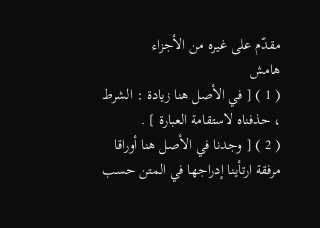مقدّم على غيره من الأجزاء
هامش
( 1 ) [ في الأصل هنا زيادة : الشرط ، حذفناه لاستقامة العبارة ] .
( 2 ) [ وجدنا في الأصل هنا أوراقا مرفقة ارتأينا إدراجها في المتن حسب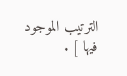الترتيب الموجود فيها ] .